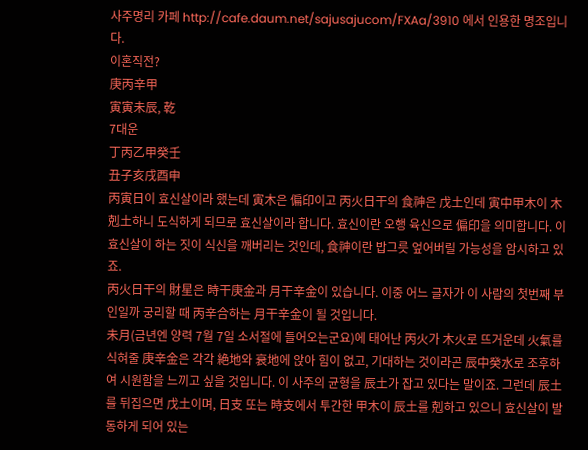사주명리 카페 http://cafe.daum.net/sajusajucom/FXAa/3910 에서 인용한 명조입니다.
이혼직전?
庚丙辛甲
寅寅未辰, 乾
7대운
丁丙乙甲癸壬
丑子亥戌酉申
丙寅日이 효신살이라 했는데 寅木은 偏印이고 丙火日干의 食神은 戊土인데 寅中甲木이 木剋土하니 도식하게 되므로 효신살이라 합니다. 효신이란 오행 육신으로 偏印을 의미합니다. 이 효신살이 하는 짓이 식신을 깨버리는 것인데, 食神이란 밥그릇 엎어버릴 가능성을 암시하고 있죠.
丙火日干의 財星은 時干庚金과 月干辛金이 있습니다. 이중 어느 글자가 이 사람의 첫번째 부인일까 궁리할 때 丙辛合하는 月干辛金이 될 것입니다.
未月(금년엔 양력 7월 7일 소서절에 들어오는군요)에 태어난 丙火가 木火로 뜨거운데 火氣를 식혀줄 庚辛金은 각각 絶地와 衰地에 앉아 힘이 없고, 기대하는 것이라곤 辰中癸水로 조후하여 시원함을 느끼고 싶을 것입니다. 이 사주의 균형을 辰土가 잡고 있다는 말이죠. 그런데 辰土를 뒤집으면 戊土이며, 日支 또는 時支에서 투간한 甲木이 辰土를 剋하고 있으니 효신살이 발동하게 되어 있는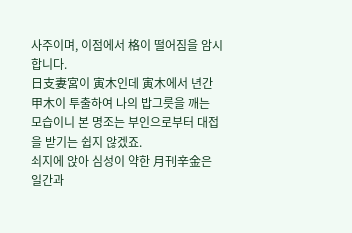사주이며, 이점에서 格이 떨어짐을 암시합니다.
日支妻宮이 寅木인데 寅木에서 년간 甲木이 투출하여 나의 밥그릇을 깨는 모습이니 본 명조는 부인으로부터 대접을 받기는 쉽지 않겠죠.
쇠지에 앉아 심성이 약한 月刊辛金은 일간과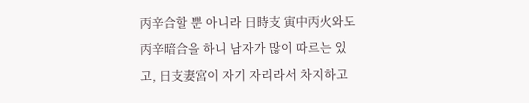丙辛合할 뿐 아니라 日時支 寅中丙火와도 丙辛暗合을 하니 남자가 많이 따르는 있고, 日支妻宮이 자기 자리라서 차지하고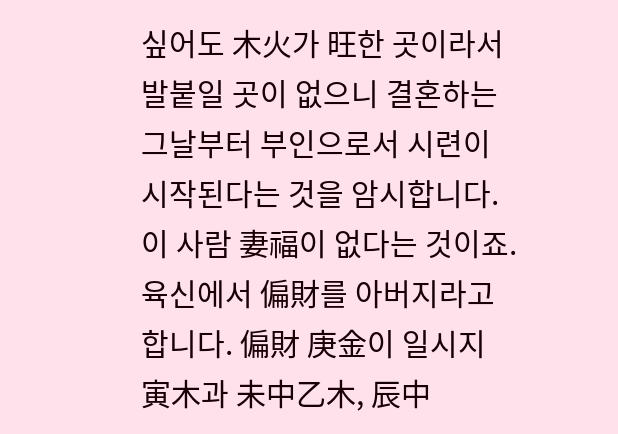싶어도 木火가 旺한 곳이라서 발붙일 곳이 없으니 결혼하는 그날부터 부인으로서 시련이 시작된다는 것을 암시합니다. 이 사람 妻福이 없다는 것이죠.
육신에서 偏財를 아버지라고 합니다. 偏財 庚金이 일시지 寅木과 未中乙木, 辰中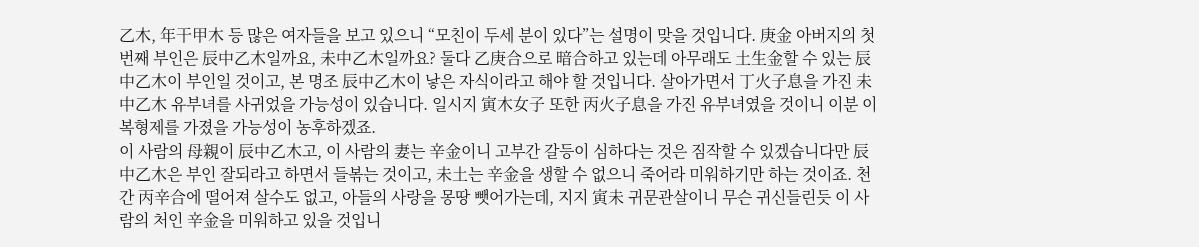乙木, 年干甲木 등 많은 여자들을 보고 있으니 “모친이 두세 분이 있다”는 설명이 맞을 것입니다. 庚金 아버지의 첫번째 부인은 辰中乙木일까요, 未中乙木일까요? 둘다 乙庚合으로 暗合하고 있는데 아무래도 土生金할 수 있는 辰中乙木이 부인일 것이고, 본 명조 辰中乙木이 낳은 자식이라고 해야 할 것입니다. 살아가면서 丁火子息을 가진 未中乙木 유부녀를 사귀었을 가능성이 있습니다. 일시지 寅木女子 또한 丙火子息을 가진 유부녀였을 것이니 이분 이복형제를 가졌을 가능성이 농후하겠죠.
이 사람의 母親이 辰中乙木고, 이 사람의 妻는 辛金이니 고부간 갈등이 심하다는 것은 짐작할 수 있겠습니다만 辰中乙木은 부인 잘되라고 하면서 들볶는 것이고, 未土는 辛金을 생할 수 없으니 죽어라 미워하기만 하는 것이죠. 천간 丙辛合에 떨어져 살수도 없고, 아들의 사랑을 몽땅 뺏어가는데, 지지 寅未 귀문관살이니 무슨 귀신들린듯 이 사람의 처인 辛金을 미워하고 있을 것입니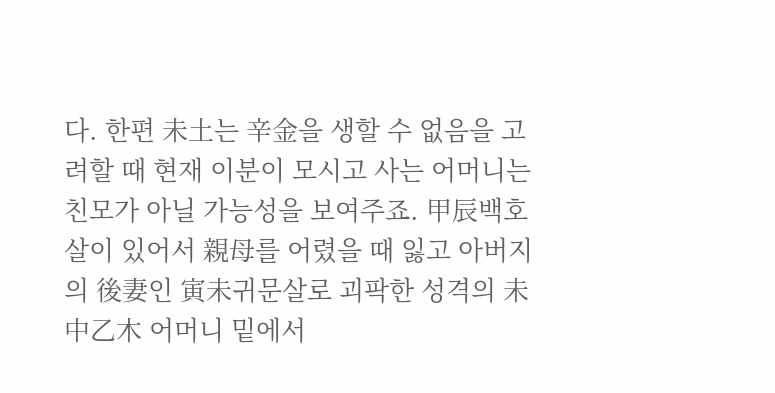다. 한편 未土는 辛金을 생할 수 없음을 고려할 때 현재 이분이 모시고 사는 어머니는 친모가 아닐 가능성을 보여주죠. 甲辰백호살이 있어서 親母를 어렸을 때 잃고 아버지의 後妻인 寅未귀문살로 괴팍한 성격의 未中乙木 어머니 밑에서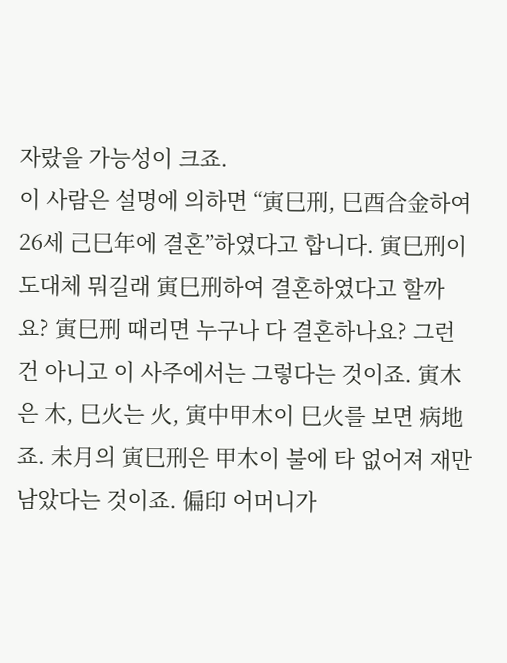자랐을 가능성이 크죠.
이 사람은 설명에 의하면 “寅巳刑, 巳酉合金하여 26세 己巳年에 결혼”하였다고 합니다. 寅巳刑이 도대체 뭐길래 寅巳刑하여 결혼하였다고 할까요? 寅巳刑 때리면 누구나 다 결혼하나요? 그런 건 아니고 이 사주에서는 그렇다는 것이죠. 寅木은 木, 巳火는 火, 寅中甲木이 巳火를 보면 病地죠. 未月의 寅巳刑은 甲木이 불에 타 없어져 재만 남았다는 것이죠. 偏印 어머니가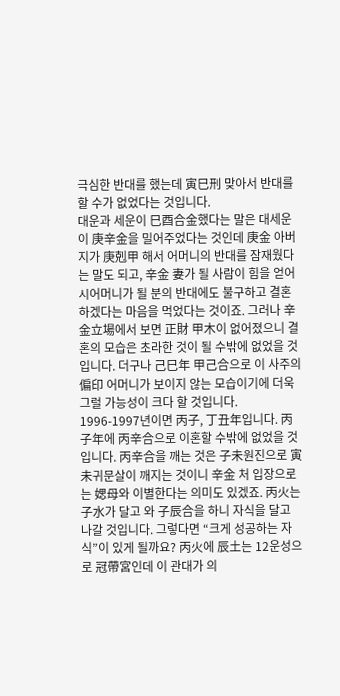극심한 반대를 했는데 寅巳刑 맞아서 반대를 할 수가 없었다는 것입니다.
대운과 세운이 巳酉合金했다는 말은 대세운이 庚辛金을 밀어주었다는 것인데 庚金 아버지가 庚剋甲 해서 어머니의 반대를 잠재웠다는 말도 되고, 辛金 妻가 될 사람이 힘을 얻어 시어머니가 될 분의 반대에도 불구하고 결혼하겠다는 마음을 먹었다는 것이죠. 그러나 辛金立場에서 보면 正財 甲木이 없어졌으니 결혼의 모습은 초라한 것이 될 수밖에 없었을 것입니다. 더구나 己巳年 甲己合으로 이 사주의 偏印 어머니가 보이지 않는 모습이기에 더욱 그럴 가능성이 크다 할 것입니다.
1996-1997년이면 丙子, 丁丑年입니다. 丙子年에 丙辛合으로 이혼할 수밖에 없었을 것입니다. 丙辛合을 깨는 것은 子未원진으로 寅未귀문살이 깨지는 것이니 辛金 처 입장으로는 媤母와 이별한다는 의미도 있겠죠. 丙火는 子水가 달고 와 子辰合을 하니 자식을 달고 나갈 것입니다. 그렇다면 “크게 성공하는 자식”이 있게 될까요? 丙火에 辰土는 12운성으로 冠帶宮인데 이 관대가 의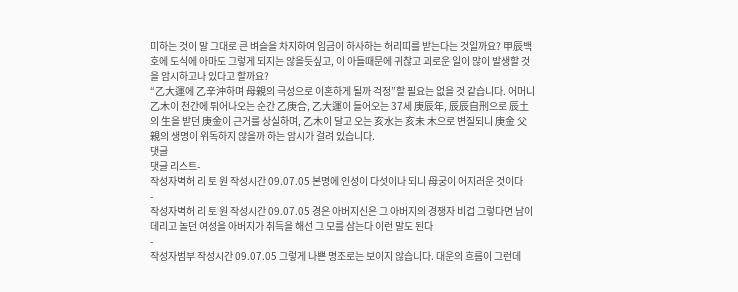미하는 것이 말 그대로 큰 벼슬을 차지하여 임금이 하사하는 허리띠를 받는다는 것일까요? 甲辰백호에 도식에 아마도 그렇게 되지는 않을듯싶고, 이 아들때문에 귀찮고 괴로운 일이 많이 발생할 것을 암시하고나 있다고 할까요?
“乙大運에 乙辛沖하며 母親의 극성으로 이혼하게 될까 걱정”할 필요는 없을 것 같습니다. 어머니 乙木이 천간에 튀어나오는 순간 乙庚合, 乙大運이 들어오는 37세 庚辰年, 辰辰自刑으로 辰土의 生을 받던 庚金이 근거를 상실하며, 乙木이 달고 오는 亥水는 亥未 木으로 변질되니 庚金 父親의 생명이 위독하지 않을까 하는 암시가 걸려 있습니다.
댓글
댓글 리스트-
작성자벽허 리 토 원 작성시간 09.07.05 본명에 인성이 다섯이나 되니 母궁이 어지러운 것이다
-
작성자벽허 리 토 원 작성시간 09.07.05 경은 아버지신은 그 아버지의 경쟁자 비겁 그렇다면 남이 데리고 놀던 여성을 아버지가 취득을 해선 그 모를 삼는다 이런 말도 된다
-
작성자범부 작성시간 09.07.05 그렇게 나쁜 명조로는 보이지 않습니다. 대운의 흐름이 그런데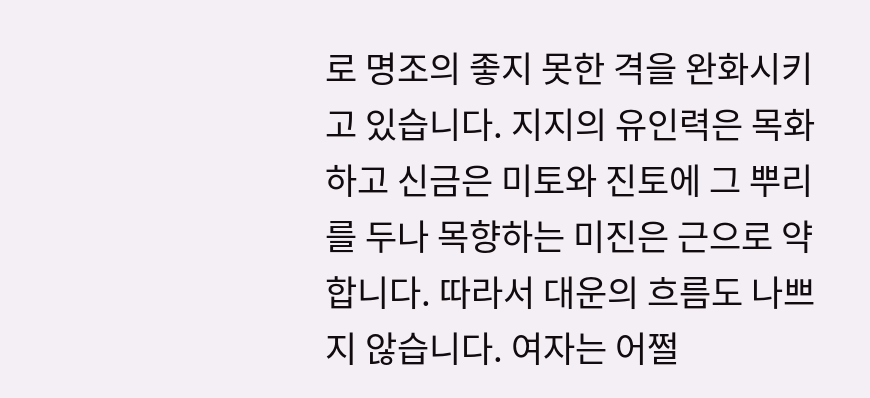로 명조의 좋지 못한 격을 완화시키고 있습니다. 지지의 유인력은 목화하고 신금은 미토와 진토에 그 뿌리를 두나 목향하는 미진은 근으로 약합니다. 따라서 대운의 흐름도 나쁘지 않습니다. 여자는 어쩔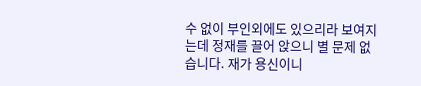수 없이 부인외에도 있으리라 보여지는데 정재를 끌어 앉으니 별 문제 없습니다. 재가 용신이니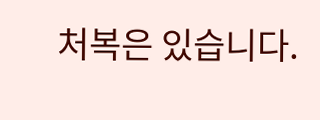처복은 있습니다.